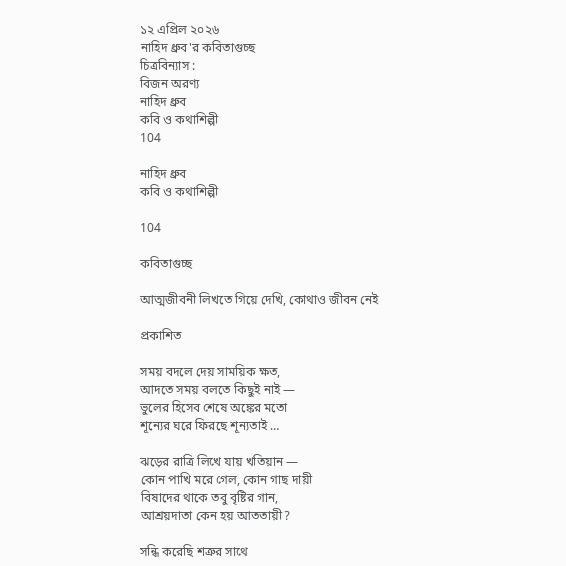১২ এপ্রিল ২০২৬
নাহিদ ধ্রুব'র কবিতাগুচ্ছ
চিত্রবিন্যাস :
বিজন অরণ্য
নাহিদ ধ্রুব
কবি ও কথাশিল্পী
104

নাহিদ ধ্রুব
কবি ও কথাশিল্পী

104

কবিতাগুচ্ছ

আত্মজীবনী লিখতে গিয়ে দেখি, কোথাও জীবন নেই

প্রকাশিত

সময় বদলে দেয় সাময়িক ক্ষত,
আদতে সময় বলতে কিছুই নাই —
ভুলের হিসেব শেষে অঙ্কের মতো
শূন‍্যের ঘরে ফিরছে শূন‍্যতাই …

ঝড়ের রাত্রি লিখে যায় খতিয়ান —
কোন পাখি মরে গেল, কোন গাছ দায়ী
বিষাদের থাকে তবু বৃষ্টির গান,
আশ্রয়দাতা কেন হয় আততায়ী?

সন্ধি করেছি শত্রুর সাথে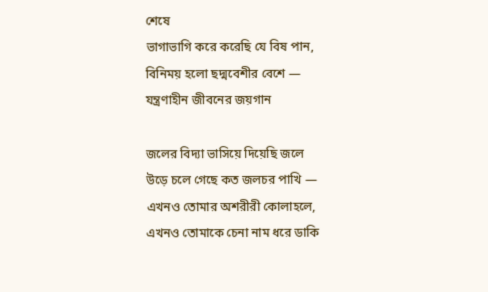শেষে
ভাগাভাগি করে করেছি যে বিষ পান,
বিনিময় হলো ছদ্মবেশীর বেশে —
যন্ত্রণাহীন জীবনের জয়গান

জলের বিদ্যা ভাসিয়ে দিয়েছি জলে
উড়ে চলে গেছে কত জলচর পাখি —
এখনও তোমার অশরীরী কোলাহলে,
এখনও তোমাকে চেনা নাম ধরে ডাকি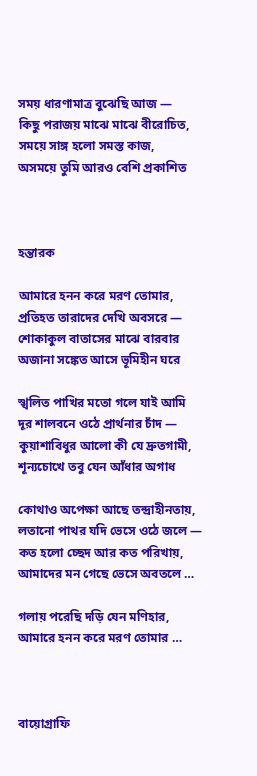সময় ধারণামাত্র বুঝেছি আজ —
কিছু পরাজয় মাঝে মাঝে বীরোচিত,
সময়ে সাঙ্গ হলো সমস্ত কাজ,
অসময়ে তুমি আরও বেশি প্রকাশিত



হন্তারক

আমারে হনন করে মরণ তোমার,
প্রতিহত তারাদের দেখি অবসরে —
শোকাকুল বাতাসের মাঝে বারবার
অজানা সঙ্কেত আসে ভূমিহীন ঘরে

স্খলিত পাখির মতো গলে যাই আমি
দূর শালবনে ওঠে প্রার্থনার চাঁদ —
কুয়াশাবিধুর আলো কী যে দ্রুতগামী,
শূন‍্যচোখে তবু যেন আঁধার অগাধ

কোথাও অপেক্ষা আছে তন্দ্রাহীনতায়,
লতানো পাথর যদি ভেসে ওঠে জলে —
কত হলো চ্ছেদ আর কত পরিখায়,
আমাদের মন গেছে ভেসে অবতলে …

গলায় পরেছি দড়ি যেন মণিহার,
আমারে হনন করে মরণ তোমার …



বায়োগ্রাফি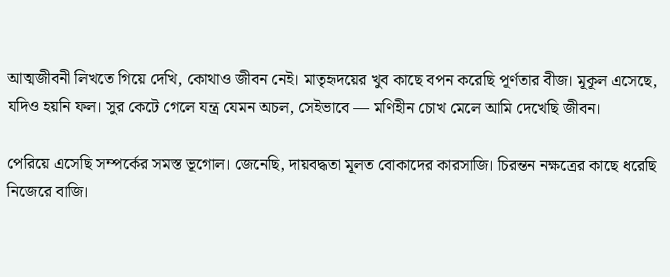আত্মজীবনী লিখতে গিয়ে দেখি, কোথাও জীবন নেই। মাতৃহৃদয়ের খুব কাছে বপন করেছি পূর্ণতার বীজ। মূকূল এসেছে, যদিও হয়নি ফল। সুর কেটে গেলে যন্ত্র যেমন অচল, সেইভাবে — মণিহীন চোখ মেলে আমি দেখেছি জীবন।

পেরিয়ে এসেছি সম্পর্কের সমস্ত ভূগোল। জেনেছি, দায়বদ্ধতা মূলত বোকাদের কারসাজি। চিরন্তন নক্ষত্রের কাছে ধরেছি নিজেরে বাজি।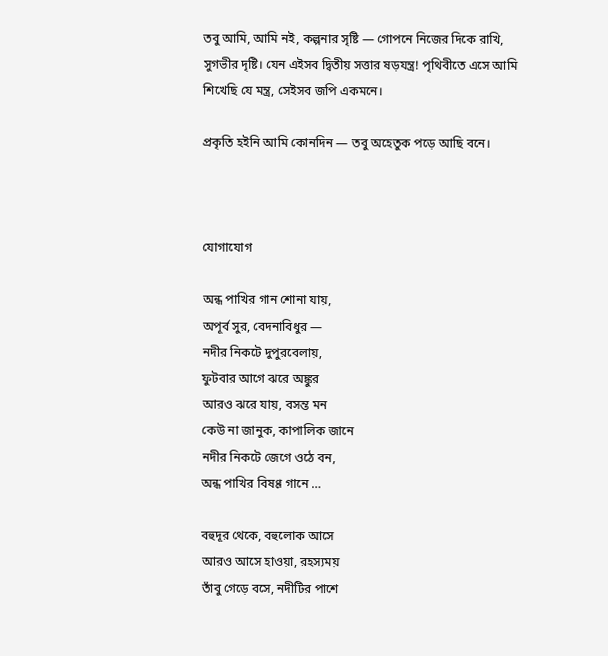তবু আমি, আমি নই, কল্পনার সৃষ্টি — গোপনে নিজের দিকে রাখি, সুগভীর দৃষ্টি। যেন এইসব দ্বিতীয় সত্তার ষড়যন্ত্র! পৃথিবীতে এসে আমি শিখেছি যে মন্ত্র, সেইসব জপি একমনে।

প্রকৃতি হইনি আমি কোনদিন — তবু অহেতুক পড়ে আছি বনে।



যোগাযোগ

অন্ধ পাখির গান শোনা যায়,
অপূর্ব সুর, বেদনাবিধুর —
নদীর নিকটে দুপুরবেলায়,
ফুটবার আগে ঝরে অঙ্কুর
আরও ঝরে যায়, বসন্ত মন
কেউ না জানুক, কাপালিক জানে
নদীর নিকটে জেগে ওঠে বন,
অন্ধ পাখির বিষণ্ণ গানে …

বহুদূর থেকে, বহুলোক আসে
আরও আসে হাওয়া, রহস‍্যময়
তাঁবু গেড়ে বসে, নদীটির পাশে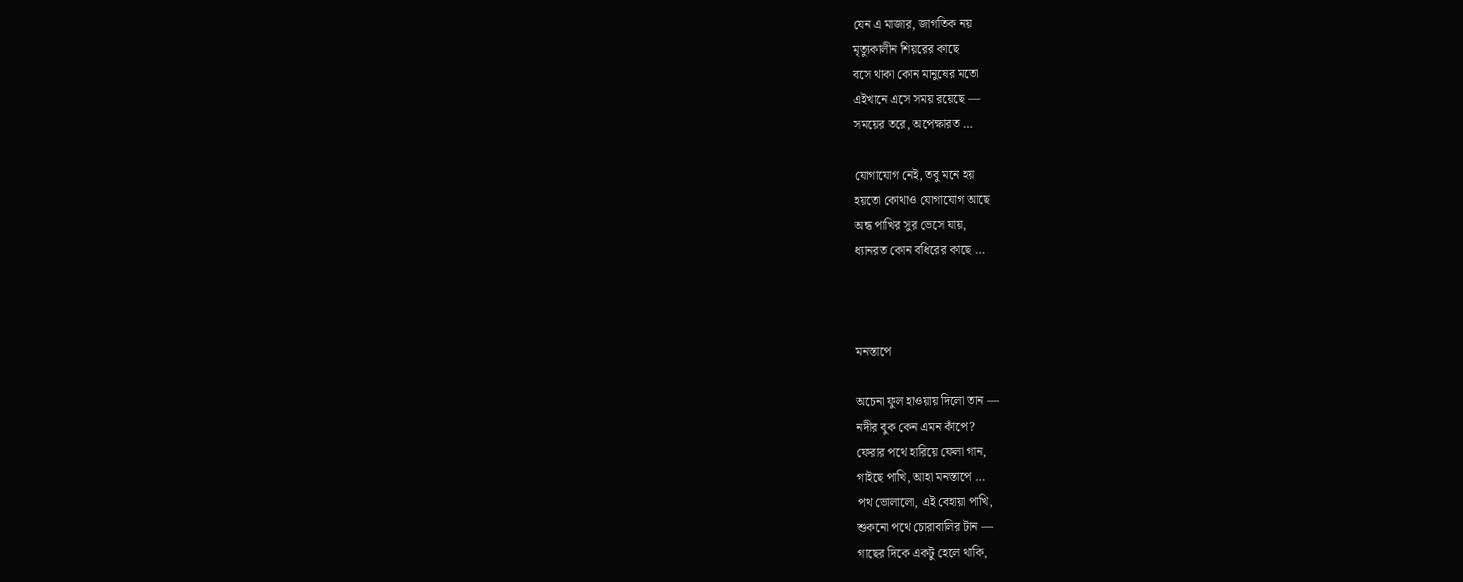যেন এ মাজার, জাগতিক নয়
মৃত‍্যুকালীন শিয়রের কাছে
বসে থাকা কোন মানুষের মতো
এইখানে এসে সময় রয়েছে —
সময়ের তরে, অপেক্ষারত …

যোগাযোগ নেই, তবু মনে হয়
হয়তো কোথাও যোগাযোগ আছে
অন্ধ পাখির সুর ভেসে যায়,
ধ্যানরত কোন বধিরের কাছে …



মনস্তাপে

অচেনা ফুল হাওয়ায় দিলো তান —
নদীর বুক কেন এমন কাঁপে?
ফেরার পথে হারিয়ে ফেলা গান,
গাইছে পাখি, আহা মনস্তাপে …
পথ ভোলালো, এই বেহায়া পাখি,
শুকনো পথে চোরাবালির টান —
গাছের দিকে একটু হেলে থাকি,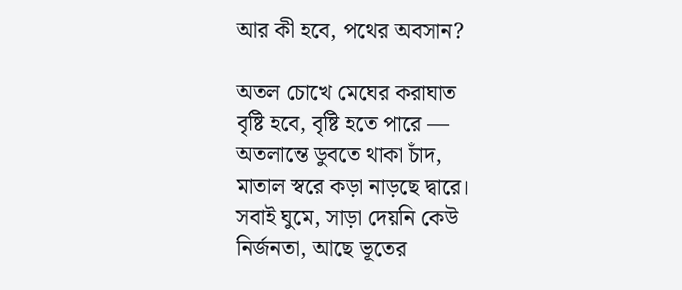আর কী হবে, পথের অবসান?

অতল চোখে মেঘের করাঘাত
বৃষ্টি হবে, বৃষ্টি হতে পারে —
অতলান্তে ডুবতে থাকা চাঁদ,
মাতাল স্বরে কড়া নাড়ছে দ্বারে।
সবাই ঘুমে, সাড়া দেয়নি কেউ
নির্জনতা, আছে ভূতের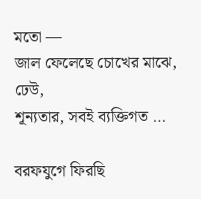মতো —
জাল ফেলেছে চোখের মাঝে, ঢেউ,
শূন্যতার, সবই ব‍্যক্তিগত …

বরফযুগে ফিরছি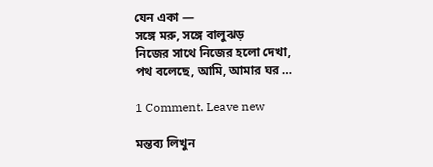যেন একা —
সঙ্গে মরু, সঙ্গে বালুঝড়
নিজের সাথে নিজের হলো দেখা,
পথ বলেছে, আমি, আমার ঘর …

1 Comment. Leave new

মন্তব্য লিখুন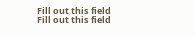Fill out this field
Fill out this field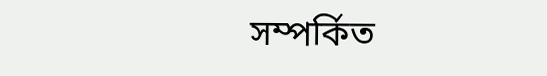সম্পর্কিত